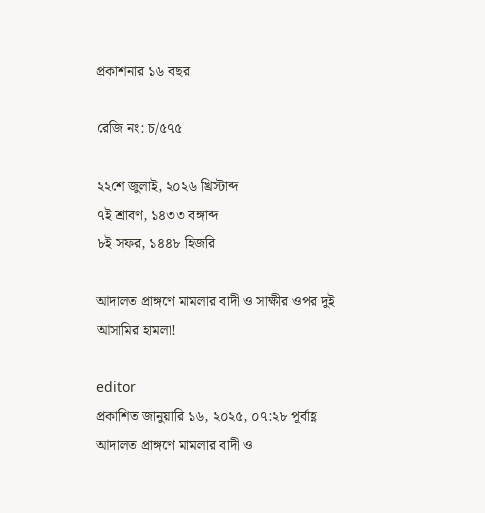প্রকাশনার ১৬ বছর

রেজি নং: চ/৫৭৫

২২শে জুলাই, ২০২৬ খ্রিস্টাব্দ
৭ই শ্রাবণ, ১৪৩৩ বঙ্গাব্দ
৮ই সফর, ১৪৪৮ হিজরি

আদালত প্রাঙ্গণে মামলার বাদী ও সাক্ষীর ওপর দুই আসামির হামলা!

editor
প্রকাশিত জানুয়ারি ১৬, ২০২৫, ০৭:২৮ পূর্বাহ্ণ
আদালত প্রাঙ্গণে মামলার বাদী ও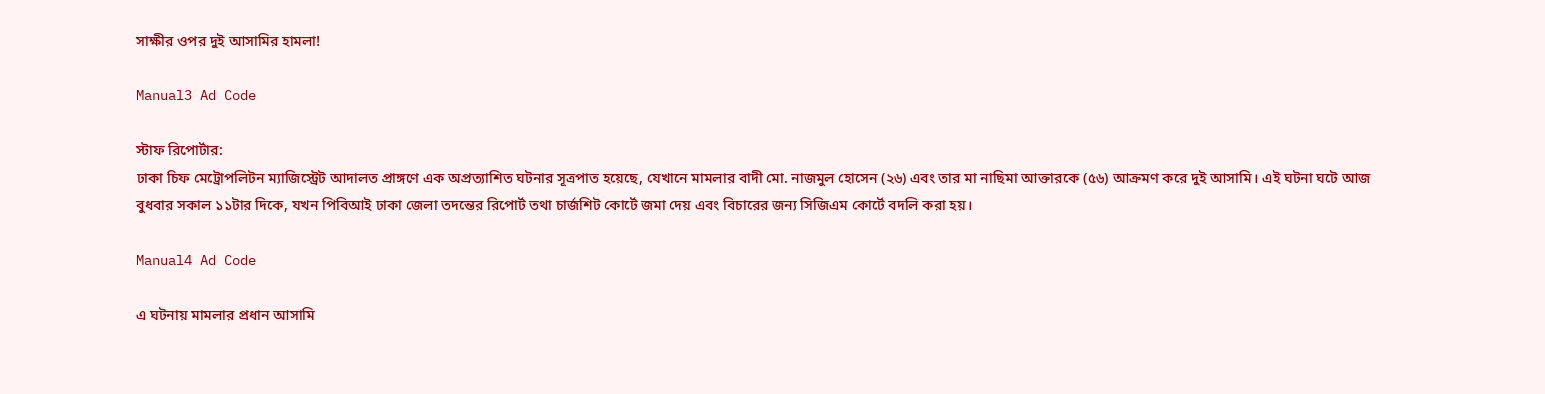সাক্ষীর ওপর দুই আসামির হামলা!

Manual3 Ad Code

স্টাফ রিপোর্টার:
ঢাকা চিফ মেট্রোপলিটন ম্যাজিস্ট্রেট আদালত প্রাঙ্গণে এক অপ্রত্যাশিত ঘটনার সূত্রপাত হয়েছে, যেখানে মামলার বাদী মো. নাজমুল হোসেন (২৬) এবং তার মা নাছিমা আক্তারকে (৫৬) আক্রমণ করে দুই আসামি। এই ঘটনা ঘটে আজ বুধবার সকাল ১১টার দিকে, যখন পিবিআই ঢাকা জেলা তদন্তের রিপোর্ট তথা চার্জশিট কোর্টে জমা দেয় এবং বিচারের জন্য সিজিএম কোর্টে বদলি করা হয়।

Manual4 Ad Code

এ ঘটনায় মামলার প্রধান আসামি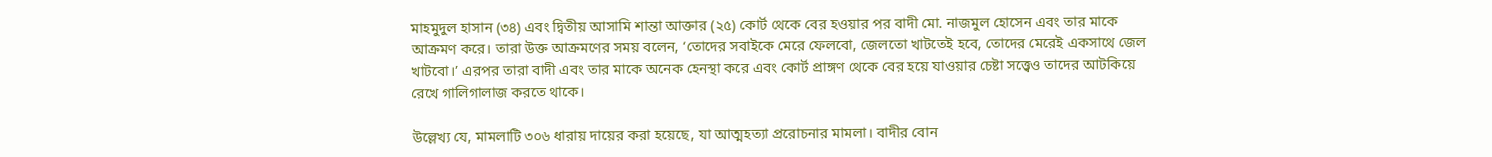মাহমুদুল হাসান (৩৪) এবং দ্বিতীয় আসামি শান্তা আক্তার (২৫) কোর্ট থেকে বের হওয়ার পর বাদী মো. নাজমুল হোসেন এবং তার মাকে আক্রমণ করে। তারা উক্ত আক্রমণের সময় বলেন, ‘তোদের সবাইকে মেরে ফেলবো, জেলতো খাটতেই হবে, তোদের মেরেই একসাথে জেল খাটবো।’ এরপর তারা বাদী এবং তার মাকে অনেক হেনস্থা করে এবং কোর্ট প্রাঙ্গণ থেকে বের হয়ে যাওয়ার চেষ্টা সত্ত্বেও তাদের আটকিয়ে রেখে গালিগালাজ করতে থাকে।

উল্লেখ্য যে, মামলাটি ৩০৬ ধারায় দায়ের করা হয়েছে, যা আত্মহত্যা প্ররোচনার মামলা। বাদীর বোন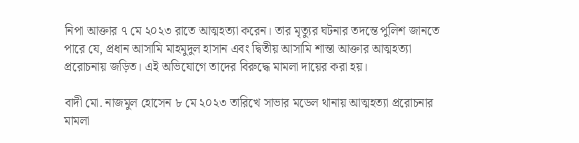নিপা আক্তার ৭ মে ২০২৩ রাতে আত্মহত্যা করেন। তার মৃত্যুর ঘটনার তদন্তে পুলিশ জানতে পারে যে, প্রধান আসামি মাহমুদুল হাসান এবং দ্বিতীয় আসামি শান্তা আক্তার আত্মহত্যা প্ররোচনায় জড়িত। এই অভিযোগে তাদের বিরুদ্ধে মামলা দায়ের করা হয়।

বাদী মো. নাজমুল হোসেন ৮ মে ২০২৩ তারিখে সাভার মডেল থানায় আত্মহত্যা প্ররোচনার মামলা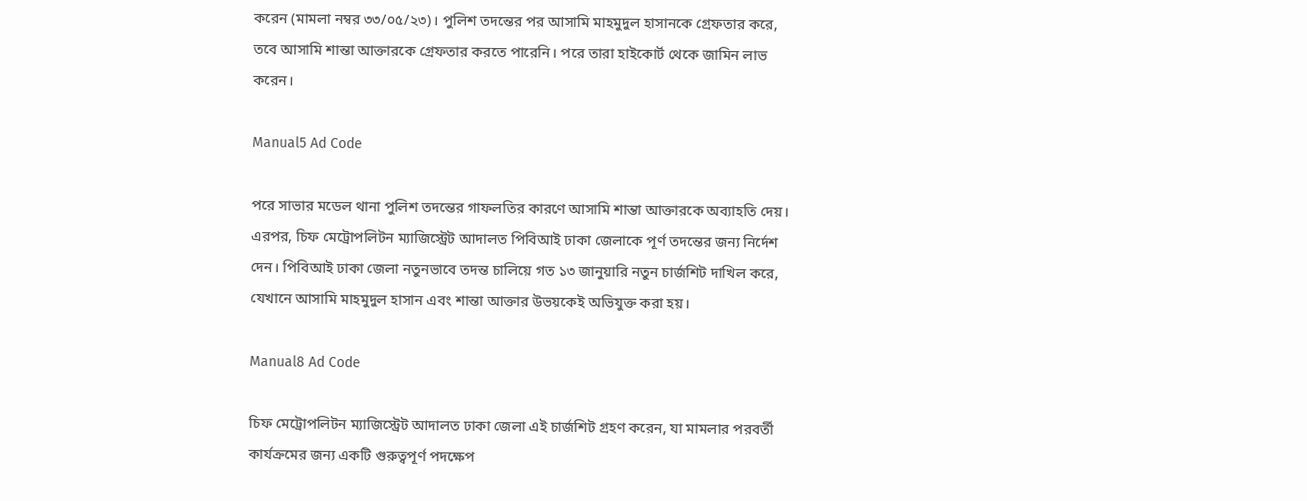করেন (মামলা নম্বর ৩৩/০৫/২৩)। পুলিশ তদন্তের পর আসামি মাহমুদুল হাসানকে গ্রেফতার করে, তবে আসামি শান্তা আক্তারকে গ্রেফতার করতে পারেনি। পরে তারা হাইকোর্ট থেকে জামিন লাভ করেন।

Manual5 Ad Code

পরে সাভার মডেল থানা পুলিশ তদন্তের গাফলতির কারণে আসামি শান্তা আক্তারকে অব্যাহতি দেয়। এরপর, চিফ মেট্রোপলিটন ম্যাজিস্ট্রেট আদালত পিবিআই ঢাকা জেলাকে পূর্ণ তদন্তের জন্য নির্দেশ দেন। পিবিআই ঢাকা জেলা নতুনভাবে তদন্ত চালিয়ে গত ১৩ জানুয়ারি নতুন চার্জশিট দাখিল করে, যেখানে আসামি মাহমুদুল হাসান এবং শান্তা আক্তার উভয়কেই অভিযুক্ত করা হয়।

Manual8 Ad Code

চিফ মেট্রোপলিটন ম্যাজিস্ট্রেট আদালত ঢাকা জেলা এই চার্জশিট গ্রহণ করেন, যা মামলার পরবর্তী কার্যক্রমের জন্য একটি গুরুত্বপূর্ণ পদক্ষেপ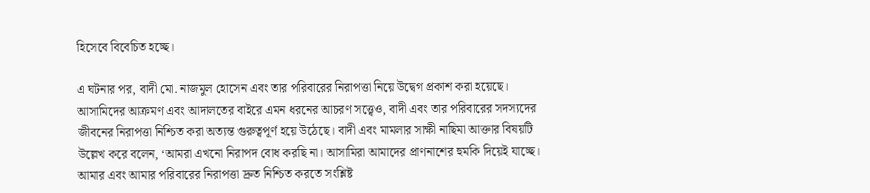হিসেবে বিবেচিত হচ্ছে।

এ ঘটনার পর, বাদী মো. নাজমুল হোসেন এবং তার পরিবারের নিরাপত্তা নিয়ে উদ্বেগ প্রকাশ করা হয়েছে। আসামিদের আক্রমণ এবং আদালতের বাইরে এমন ধরনের আচরণ সত্ত্বেও, বাদী এবং তার পরিবারের সদস্যদের জীবনের নিরাপত্তা নিশ্চিত করা অত্যন্ত গুরুত্বপূর্ণ হয়ে উঠেছে। বাদী এবং মামলার সাক্ষী নাছিমা আক্তার বিষয়টি উল্লেখ করে বলেন, ‘আমরা এখনো নিরাপদ বোধ করছি না। আসামিরা আমাদের প্রাণনাশের হুমকি দিয়েই যাচ্ছে। আমার এবং আমার পরিবারের নিরাপত্তা দ্রুত নিশ্চিত করতে সংশ্লিষ্ট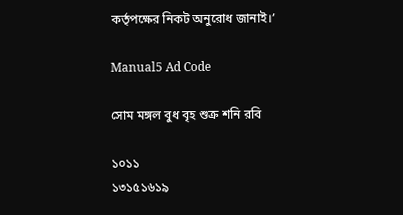কর্তৃপক্ষের নিকট অনুরোধ জানাই।’

Manual5 Ad Code

সোম মঙ্গল বুধ বৃহ শুক্র শনি রবি

১০১১
১৩১৫১৬১৯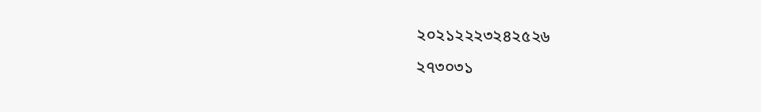২০২১২২২৩২৪২৫২৬
২৭৩০৩১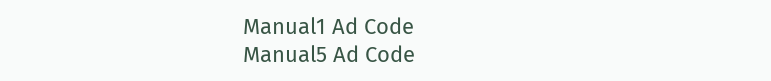Manual1 Ad Code
Manual5 Ad Code